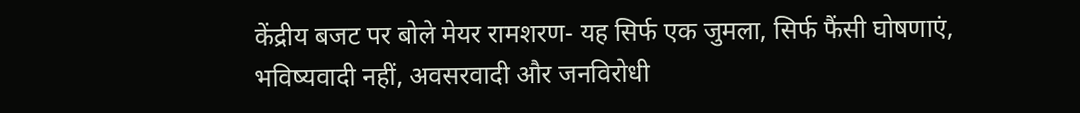केंद्रीय बजट पर बोले मेयर रामशरण- यह सिर्फ एक जुमला, सिर्फ फैंसी घोषणाएं, भविष्यवादी नहीं, अवसरवादी और जनविरोधी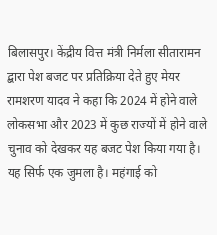बिलासपुर। केंद्रीय वित्त मंत्री निर्मला सीतारामन द्बारा पेश बजट पर प्रतिक्रिया देते हुए मेयर रामशरण यादव ने कहा कि 2024 में होने वाले लोकसभा और 2023 में कुछ राज्यों में होने वाले चुनाव को देखकर यह बजट पेश किया गया है। यह सिर्फ एक जुमला है। महंगाई को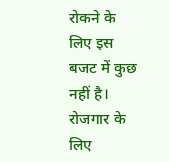रोकने के लिए इस बजट में कुछ नहीं है। रोजगार के लिए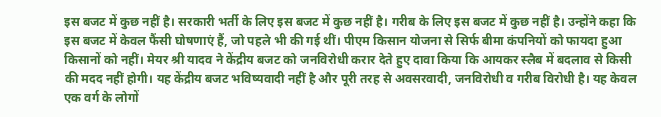इस बजट में कुछ नहीं है। सरकारी भर्ती के लिए इस बजट में कुछ नहीं है। गरीब के लिए इस बजट में कुछ नहीं है। उन्होंने कहा कि इस बजट में केवल फैंसी घोषणाएं हैं, जो पहले भी की गई थीं। पीएम किसान योजना से सिर्फ बीमा कंपनियों को फायदा हुआ किसानों को नहीं। मेयर श्री यादव ने केंद्रीय बजट को जनविरोधी करार देते हुए दावा किया कि आयकर स्लैब में बदलाव से किसी की मदद नहीं होगी। यह केंद्रीय बजट भविष्यवादी नहीं है और पूरी तरह से अवसरवादी, जनविरोधी व गरीब विरोधी है। यह केवल एक वर्ग के लोगों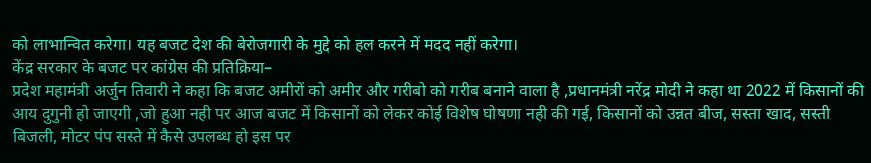को लाभान्वित करेगा। यह बजट देश की बेरोजगारी के मुद्दे को हल करने में मदद नहीं करेगा।
केंद्र सरकार के बजट पर कांग्रेस की प्रतिक्रिया–
प्रदेश महामंत्री अर्जुन तिवारी ने कहा कि बजट अमीरों को अमीर और गरीबो को गरीब बनाने वाला है ,प्रधानमंत्री नरेंद्र मोदी ने कहा था 2022 में किसानों की आय दुगुनी हो जाएगी ,जो हुआ नही पर आज बजट में किसानों को लेकर कोई विशेष घोषणा नही की गई, किसानों को उन्नत बीज, सस्ता खाद, सस्ती बिजली, मोटर पंप सस्ते में कैसे उपलब्ध हो इस पर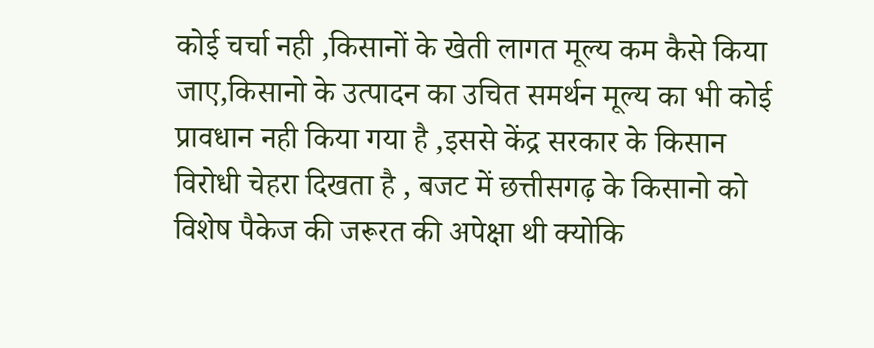कोई चर्चा नही ,किसानों के खेती लागत मूल्य कम कैसे किया जाए,किसानो के उत्पादन का उचित समर्थन मूल्य का भी कोई प्रावधान नही किया गया है ,इससे केंद्र सरकार के किसान विरोधी चेहरा दिखता है , बजट में छत्तीसगढ़ के किसानो को विशेष पैकेज की जरूरत की अपेक्षा थी क्योकि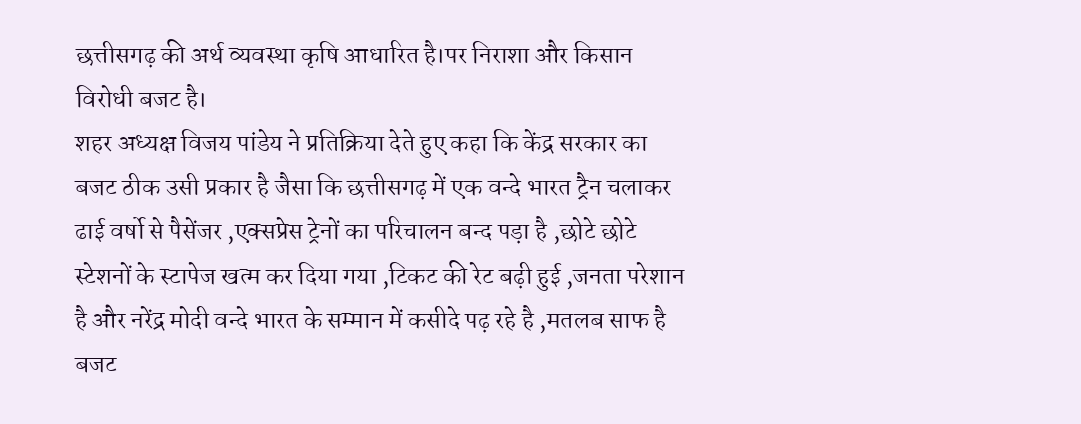छत्तीसगढ़ की अर्थ व्यवस्था कृषि आधारित है।पर निराशा और किसान विरोधी बजट है।
शहर अध्यक्ष विजय पांडेय ने प्रतिक्रिया देते हुए कहा कि केंद्र सरकार का बजट ठीक उसी प्रकार है जैसा कि छत्तीसगढ़ में एक वन्दे भारत ट्रैन चलाकर ढाई वर्षो से पैसेंजर ,एक्सप्रेस ट्रेनों का परिचालन बन्द पड़ा है ,छोटे छोटे स्टेशनों के स्टापेज खत्म कर दिया गया ,टिकट की रेट बढ़ी हुई ,जनता परेशान है और नरेंद्र मोदी वन्दे भारत के सम्मान में कसीदे पढ़ रहे है ,मतलब साफ है बजट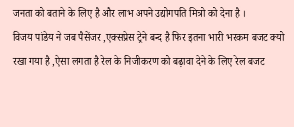जनता को बताने के लिए है और लाभ अपने उद्योगपति मित्रो को देना है ।
विजय पांडेय ने जब पैसेंजर ,एक्सप्रेस ट्रेने बन्द है फिर इतना भारी भरकम बजट क्यो रखा गया है ,ऐसा लगता है रेल के निजीकरण को बढ़ावा देने के लिए रेल बजट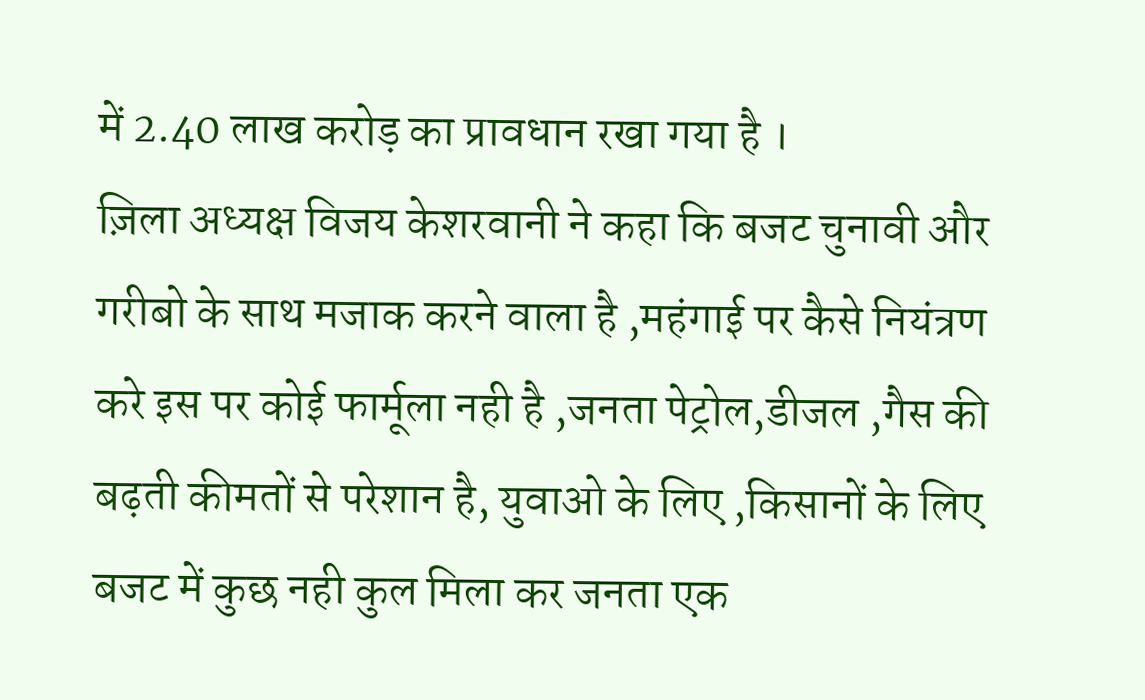में 2.40 लाख करोड़ का प्रावधान रखा गया है ।
ज़िला अध्यक्ष विजय केशरवानी ने कहा कि बजट चुनावी और गरीबो के साथ मजाक करने वाला है ,महंगाई पर कैसे नियंत्रण करे इस पर कोई फार्मूला नही है ,जनता पेट्रोल,डीजल ,गैस की बढ़ती कीमतों से परेशान है, युवाओ के लिए ,किसानों के लिए बजट में कुछ नही कुल मिला कर जनता एक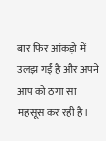बार फिर आंकड़ो में उलझ गईं है और अपने आप को ठगा सा महसूस कर रही है।